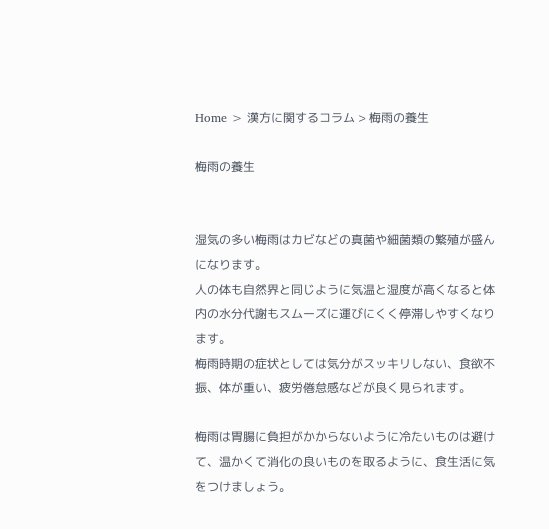Home > 漢方に関するコラム > 梅雨の養生

梅雨の養生


湿気の多い梅雨はカビなどの真菌や細菌類の繁殖が盛んになります。
人の体も自然界と同じように気温と湿度が高くなると体内の水分代謝もスムーズに運びにくく停滞しやすくなります。
梅雨時期の症状としては気分がスッキリしない、食欲不振、体が重い、疲労倦怠感などが良く見られます。

梅雨は胃腸に負担がかからないように冷たいものは避けて、温かくて消化の良いものを取るように、食生活に気をつけましょう。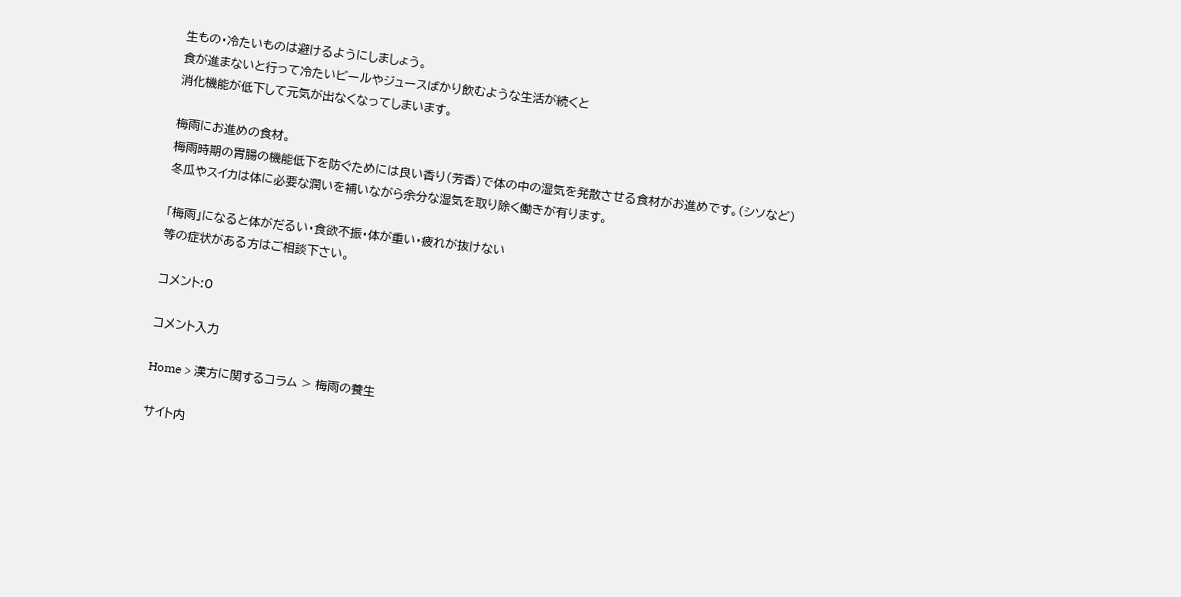生もの・冷たいものは避けるようにしましょう。
食が進まないと行って冷たいビールやジュースばかり飲むような生活が続くと
消化機能が低下して元気が出なくなってしまいます。

梅雨にお進めの食材。
梅雨時期の胃腸の機能低下を防ぐためには良い香り(芳香)で体の中の湿気を発散させる食材がお進めです。(シソなど)
冬瓜やスイカは体に必要な潤いを補いながら余分な湿気を取り除く働きが有ります。

「梅雨」になると体がだるい・食欲不振・体が重い・疲れが抜けない
等の症状がある方はご相談下さい。

コメント:0

コメント入力

Home > 漢方に関するコラム > 梅雨の養生

サイト内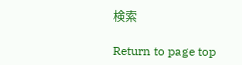検索

Return to page top